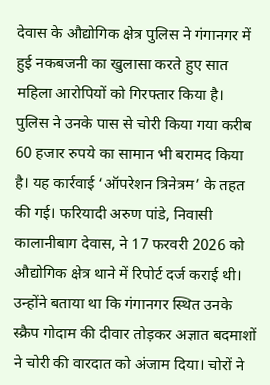देवास के औद्योगिक क्षेत्र पुलिस ने गंगानगर में हुई नकबजनी का खुलासा करते हुए सात महिला आरोपियों को गिरफ्तार किया है। पुलिस ने उनके पास से चोरी किया गया करीब 60 हजार रुपये का सामान भी बरामद किया है। यह कार्रवाई ‘ऑपरेशन त्रिनेत्रम’ के तहत की गई। फरियादी अरुण पांडे, निवासी कालानीबाग देवास, ने 17 फरवरी 2026 को औद्योगिक क्षेत्र थाने में रिपोर्ट दर्ज कराई थी। उन्होंने बताया था कि गंगानगर स्थित उनके स्क्रैप गोदाम की दीवार तोड़कर अज्ञात बदमाशों ने चोरी की वारदात को अंजाम दिया। चोरों ने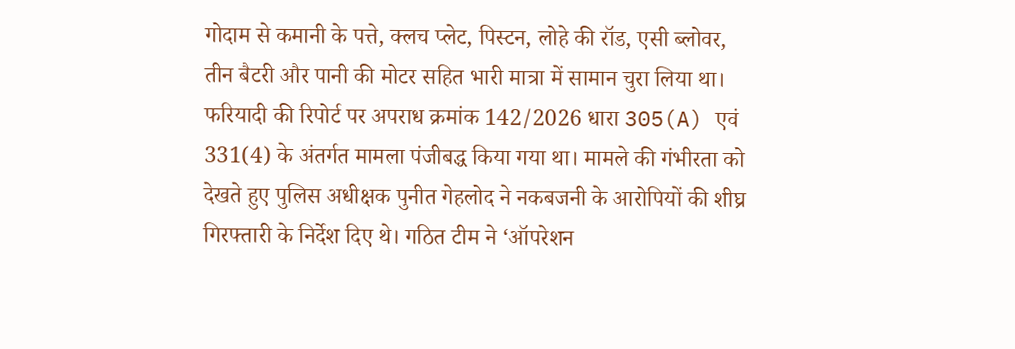गोदाम से कमानी के पत्ते, क्लच प्लेट, पिस्टन, लोहे की रॉड, एसी ब्लोवर, तीन बैटरी और पानी की मोटर सहित भारी मात्रा में सामान चुरा लिया था। फरियादी की रिपोर्ट पर अपराध क्रमांक 142/2026 धारा 305(A) एवं 331(4) के अंतर्गत मामला पंजीबद्ध किया गया था। मामले की गंभीरता को देखते हुए पुलिस अधीक्षक पुनीत गेहलोद ने नकबजनी के आरोपियों की शीघ्र गिरफ्तारी के निर्देश दिए थे। गठित टीम ने ‘ऑपरेशन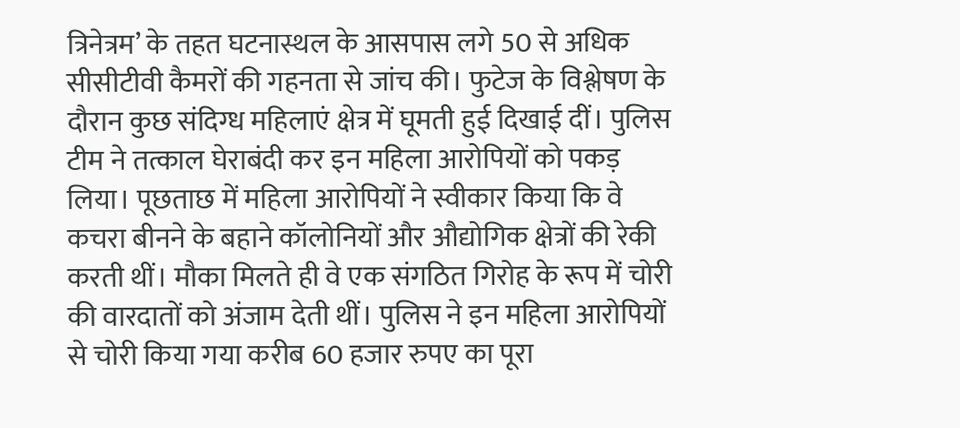त्रिनेत्रम’ के तहत घटनास्थल के आसपास लगे 50 से अधिक सीसीटीवी कैमरों की गहनता से जांच की। फुटेज के विश्लेषण के दौरान कुछ संदिग्ध महिलाएं क्षेत्र में घूमती हुई दिखाई दीं। पुलिस टीम ने तत्काल घेराबंदी कर इन महिला आरोपियों को पकड़ लिया। पूछताछ में महिला आरोपियों ने स्वीकार किया कि वे कचरा बीनने के बहाने कॉलोनियों और औद्योगिक क्षेत्रों की रेकी करती थीं। मौका मिलते ही वे एक संगठित गिरोह के रूप में चोरी की वारदातों को अंजाम देती थीं। पुलिस ने इन महिला आरोपियों से चोरी किया गया करीब 60 हजार रुपए का पूरा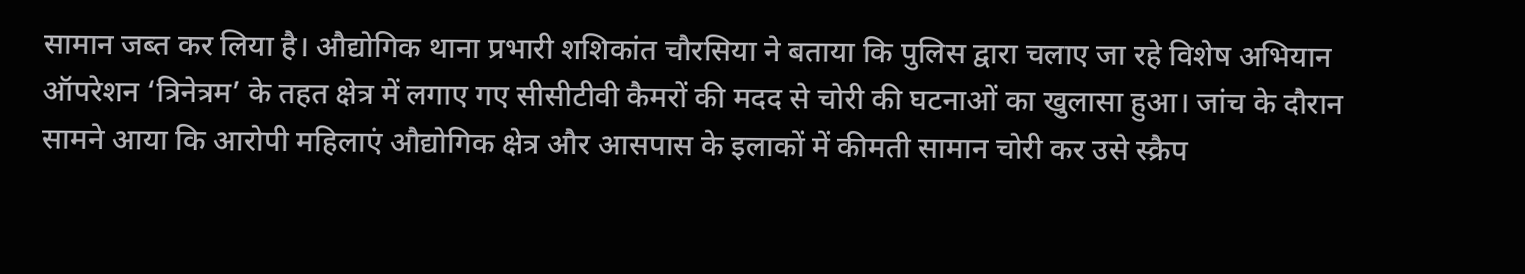सामान जब्त कर लिया है। औद्योगिक थाना प्रभारी शशिकांत चौरसिया ने बताया कि पुलिस द्वारा चलाए जा रहे विशेष अभियान ऑपरेशन ‘त्रिनेत्रम’ के तहत क्षेत्र में लगाए गए सीसीटीवी कैमरों की मदद से चोरी की घटनाओं का खुलासा हुआ। जांच के दौरान सामने आया कि आरोपी महिलाएं औद्योगिक क्षेत्र और आसपास के इलाकों में कीमती सामान चोरी कर उसे स्क्रैप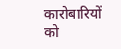कारोबारियों को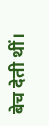बेच देती थीं।